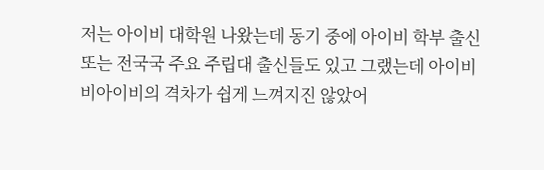저는 아이비 대학원 나왔는데 동기 중에 아이비 학부 출신 또는 전국국 주요 주립대 출신들도 있고 그랬는데 아이비 비아이비의 격차가 쉽게 느껴지진 않았어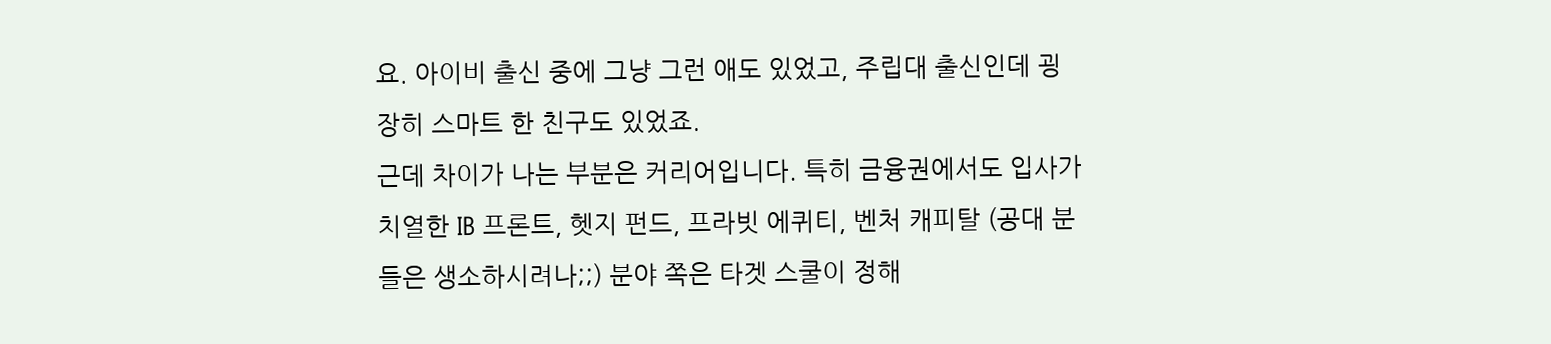요. 아이비 출신 중에 그냥 그런 애도 있었고, 주립대 출신인데 굉장히 스마트 한 친구도 있었죠.
근데 차이가 나는 부분은 커리어입니다. 특히 금융권에서도 입사가 치열한 IB 프론트, 헷지 펀드, 프라빗 에퀴티, 벤처 캐피탈 (공대 분들은 생소하시려나;;) 분야 쪽은 타겟 스쿨이 정해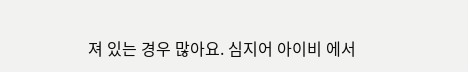져 있는 경우 많아요. 심지어 아이비 에서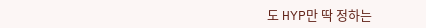도 HYP만 딱 정하는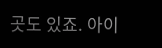곳도 있죠. 아이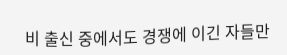비 출신 중에서도 경쟁에 이긴 자들만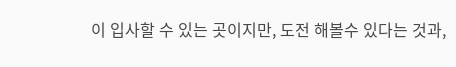이 입사할 수 있는 곳이지만, 도전 해볼수 있다는 것과,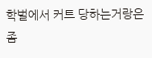학벌에서 커트 당하는거랑은 좀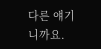다른 얘기니까요.